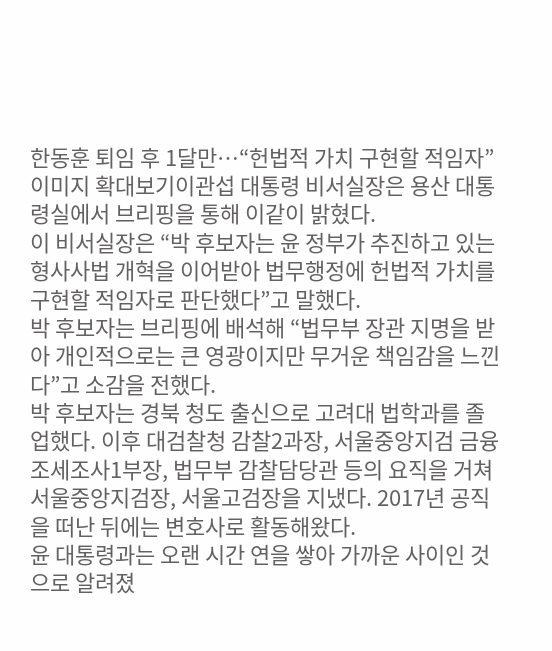한동훈 퇴임 후 1달만…“헌법적 가치 구현할 적임자”
이미지 확대보기이관섭 대통령 비서실장은 용산 대통령실에서 브리핑을 통해 이같이 밝혔다.
이 비서실장은 “박 후보자는 윤 정부가 추진하고 있는 형사사법 개혁을 이어받아 법무행정에 헌법적 가치를 구현할 적임자로 판단했다”고 말했다.
박 후보자는 브리핑에 배석해 “법무부 장관 지명을 받아 개인적으로는 큰 영광이지만 무거운 책임감을 느낀다”고 소감을 전했다.
박 후보자는 경북 청도 출신으로 고려대 법학과를 졸업했다. 이후 대검찰청 감찰2과장, 서울중앙지검 금융조세조사1부장, 법무부 감찰담당관 등의 요직을 거쳐 서울중앙지검장, 서울고검장을 지냈다. 2017년 공직을 떠난 뒤에는 변호사로 활동해왔다.
윤 대통령과는 오랜 시간 연을 쌓아 가까운 사이인 것으로 알려졌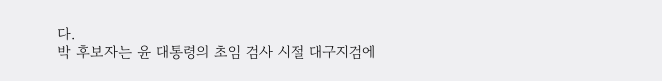다.
박 후보자는 윤 대통령의 초임 검사 시절 대구지검에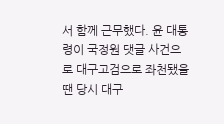서 함께 근무했다. 윤 대통령이 국정원 댓글 사건으로 대구고검으로 좌천됐을 땐 당시 대구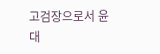고검장으로서 윤 대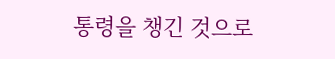통령을 챙긴 것으로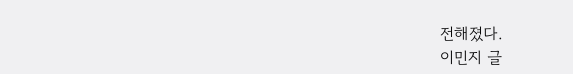전해졌다.
이민지 글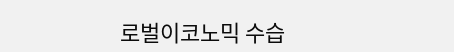로벌이코노믹 수습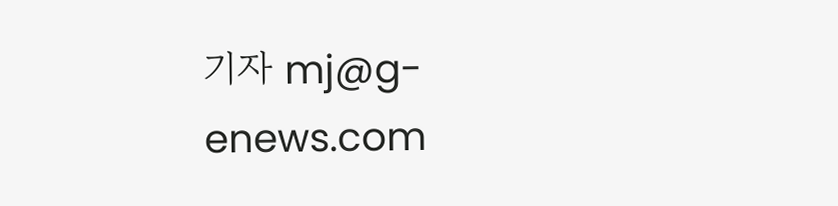기자 mj@g-enews.com